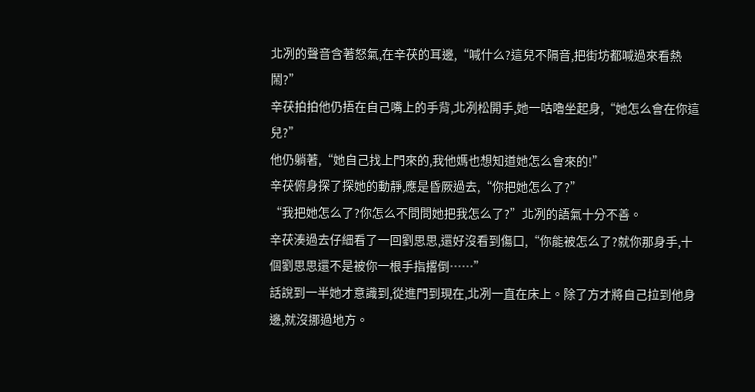北冽的聲音含著怒氣,在辛茯的耳邊,“喊什么?這兒不隔音,把街坊都喊過來看熱鬧?”
辛茯拍拍他仍捂在自己嘴上的手背,北冽松開手,她一咕嚕坐起身,“她怎么會在你這兒?”
他仍躺著,“她自己找上門來的,我他媽也想知道她怎么會來的!”
辛茯俯身探了探她的動靜,應是昏厥過去,“你把她怎么了?”
“我把她怎么了?你怎么不問問她把我怎么了?”北冽的語氣十分不善。
辛茯湊過去仔細看了一回劉思思,還好沒看到傷口,“你能被怎么了?就你那身手,十個劉思思還不是被你一根手指撂倒……”
話說到一半她才意識到,從進門到現在,北冽一直在床上。除了方才將自己拉到他身邊,就沒挪過地方。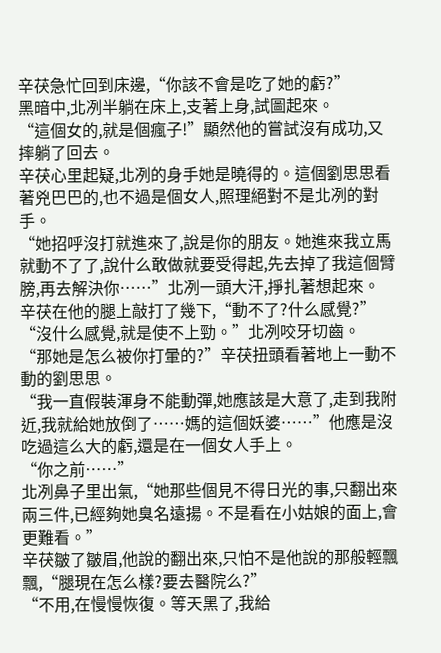辛茯急忙回到床邊,“你該不會是吃了她的虧?”
黑暗中,北冽半躺在床上,支著上身,試圖起來。
“這個女的,就是個瘋子!”顯然他的嘗試沒有成功,又摔躺了回去。
辛茯心里起疑,北冽的身手她是曉得的。這個劉思思看著兇巴巴的,也不過是個女人,照理絕對不是北冽的對手。
“她招呼沒打就進來了,說是你的朋友。她進來我立馬就動不了了,說什么敢做就要受得起,先去掉了我這個臂膀,再去解決你……”北冽一頭大汗,掙扎著想起來。
辛茯在他的腿上敲打了幾下,“動不了?什么感覺?”
“沒什么感覺,就是使不上勁。”北冽咬牙切齒。
“那她是怎么被你打暈的?”辛茯扭頭看著地上一動不動的劉思思。
“我一直假裝渾身不能動彈,她應該是大意了,走到我附近,我就給她放倒了……媽的這個妖婆……”他應是沒吃過這么大的虧,還是在一個女人手上。
“你之前……”
北冽鼻子里出氣,“她那些個見不得日光的事,只翻出來兩三件,已經夠她臭名遠揚。不是看在小姑娘的面上,會更難看。”
辛茯皺了皺眉,他說的翻出來,只怕不是他說的那般輕飄飄,“腿現在怎么樣?要去醫院么?”
“不用,在慢慢恢復。等天黑了,我給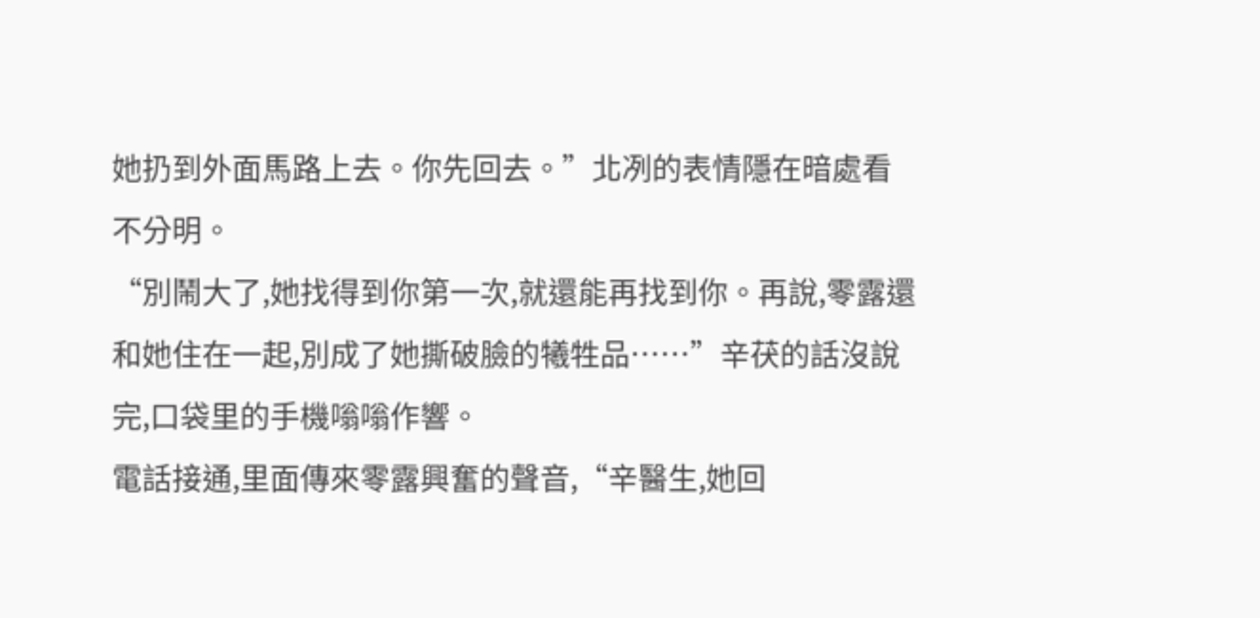她扔到外面馬路上去。你先回去。”北冽的表情隱在暗處看不分明。
“別鬧大了,她找得到你第一次,就還能再找到你。再說,零露還和她住在一起,別成了她撕破臉的犧牲品……”辛茯的話沒說完,口袋里的手機嗡嗡作響。
電話接通,里面傳來零露興奮的聲音,“辛醫生,她回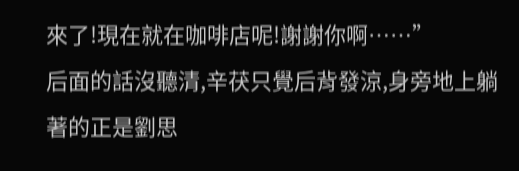來了!現在就在咖啡店呢!謝謝你啊……”
后面的話沒聽清,辛茯只覺后背發涼,身旁地上躺著的正是劉思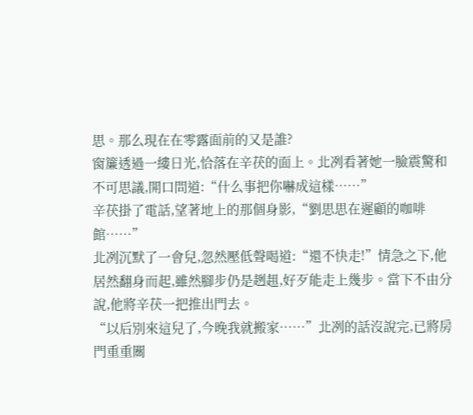思。那么現在在零露面前的又是誰?
窗簾透過一縷日光,恰落在辛茯的面上。北冽看著她一臉震驚和不可思議,開口問道:“什么事把你嚇成這樣……”
辛茯掛了電話,望著地上的那個身影,“劉思思在遲顧的咖啡館……”
北冽沉默了一會兒,忽然壓低聲喝道:“還不快走!”情急之下,他居然翻身而起,雖然腳步仍是趔趄,好歹能走上幾步。當下不由分說,他將辛茯一把推出門去。
“以后別來這兒了,今晚我就搬家……”北冽的話沒說完,已將房門重重關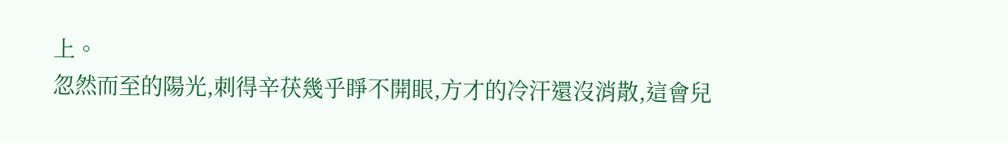上。
忽然而至的陽光,刺得辛茯幾乎睜不開眼,方才的冷汗還沒消散,這會兒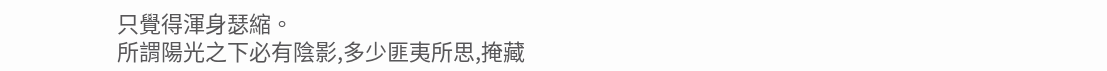只覺得渾身瑟縮。
所謂陽光之下必有陰影,多少匪夷所思,掩藏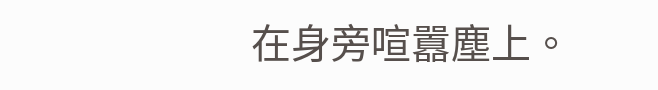在身旁喧囂塵上。